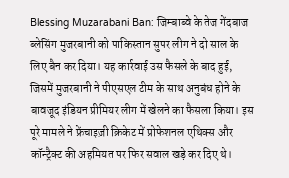Blessing Muzarabani Ban: जिम्बाब्वे के तेज गेंदबाज ब्लेसिंग मुजरबानी को पाकिस्तान सुपर लीग ने दो साल के लिए बैन कर दिया। यह कार्रवाई उस फैसले के बाद हुई, जिसमें मुजरबानी ने पीएसएल टीम के साथ अनुबंध होने के बावजूद इंडियन प्रीमियर लीग में खेलने का फैसला किया। इस पूरे मामले ने फ्रेंचाइज़ी क्रिकेट में प्रोफेशनल एथिक्स और कॉन्ट्रैक्ट की अहमियत पर फिर सवाल खड़े कर दिए थे।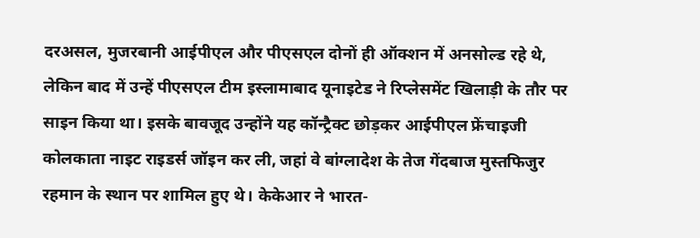दरअसल, मुजरबानी आईपीएल और पीएसएल दोनों ही ऑक्शन में अनसोल्ड रहे थे, लेकिन बाद में उन्हें पीएसएल टीम इस्लामाबाद यूनाइटेड ने रिप्लेसमेंट खिलाड़ी के तौर पर साइन किया था। इसके बावजूद उन्होंने यह कॉन्ट्रैक्ट छोड़कर आईपीएल फ्रेंचाइजी कोलकाता नाइट राइडर्स जॉइन कर ली, जहां वे बांग्लादेश के तेज गेंदबाज मुस्तफिजुर रहमान के स्थान पर शामिल हुए थे। केकेआर ने भारत-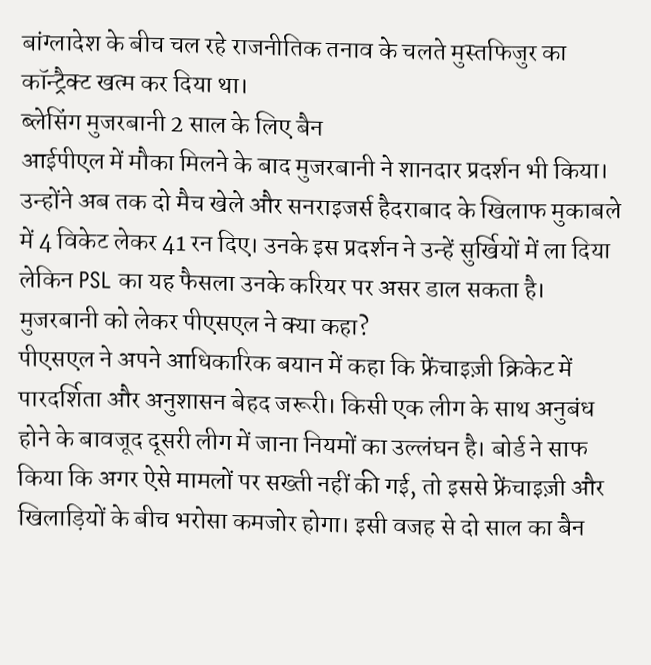बांग्लादेश के बीच चल रहे राजनीतिक तनाव के चलते मुस्तफिजुर का कॉन्ट्रैक्ट खत्म कर दिया था।
ब्लेसिंग मुजरबानी 2 साल के लिए बैन
आईपीएल में मौका मिलने के बाद मुजरबानी ने शानदार प्रदर्शन भी किया। उन्होंने अब तक दो मैच खेले और सनराइजर्स हैदराबाद के खिलाफ मुकाबले में 4 विकेट लेकर 41 रन दिए। उनके इस प्रदर्शन ने उन्हें सुर्खियों में ला दिया लेकिन PSL का यह फैसला उनके करियर पर असर डाल सकता है।
मुजरबानी को लेकर पीएसएल ने क्या कहा?
पीएसएल ने अपने आधिकारिक बयान में कहा कि फ्रेंचाइज़ी क्रिकेट में पारदर्शिता और अनुशासन बेहद जरूरी। किसी एक लीग के साथ अनुबंध होने के बावजूद दूसरी लीग में जाना नियमों का उल्लंघन है। बोर्ड ने साफ किया कि अगर ऐसे मामलों पर सख्ती नहीं की गई, तो इससे फ्रेंचाइज़ी और खिलाड़ियों के बीच भरोसा कमजोर होगा। इसी वजह से दो साल का बैन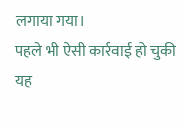लगाया गया।
पहले भी ऐसी कार्रवाई हो चुकी
यह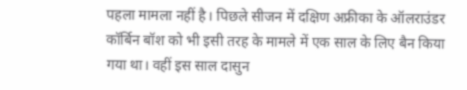पहला मामला नहीं है। पिछले सीजन में दक्षिण अफ्रीका के ऑलराउंडर कॉर्बिन बॉश को भी इसी तरह के मामले में एक साल के लिए बैन किया गया था। वहीं इस साल दासुन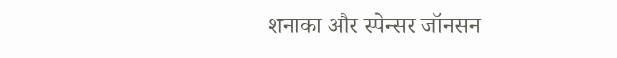शनाका और स्पेन्सर जॉनसन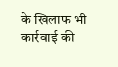के खिलाफ भी कार्रवाई की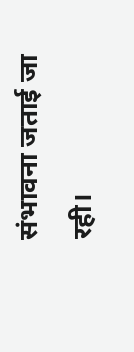संभावना जताई जा रही।